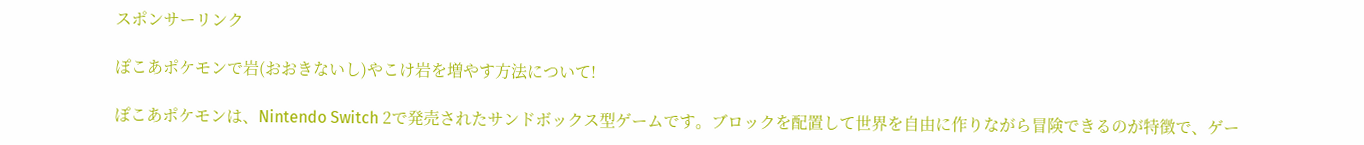スポンサーリンク

ぽこあポケモンで岩(おおきないし)やこけ岩を増やす方法について!

ぽこあポケモンは、Nintendo Switch 2で発売されたサンドボックス型ゲームです。ブロックを配置して世界を自由に作りながら冒険できるのが特徴で、ゲー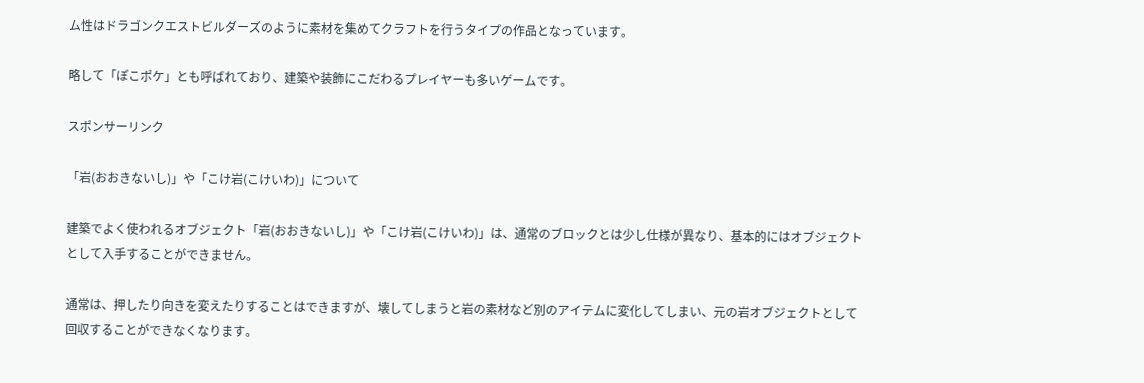ム性はドラゴンクエストビルダーズのように素材を集めてクラフトを行うタイプの作品となっています。

略して「ぽこポケ」とも呼ばれており、建築や装飾にこだわるプレイヤーも多いゲームです。

スポンサーリンク

「岩(おおきないし)」や「こけ岩(こけいわ)」について

建築でよく使われるオブジェクト「岩(おおきないし)」や「こけ岩(こけいわ)」は、通常のブロックとは少し仕様が異なり、基本的にはオブジェクトとして入手することができません。

通常は、押したり向きを変えたりすることはできますが、壊してしまうと岩の素材など別のアイテムに変化してしまい、元の岩オブジェクトとして回収することができなくなります。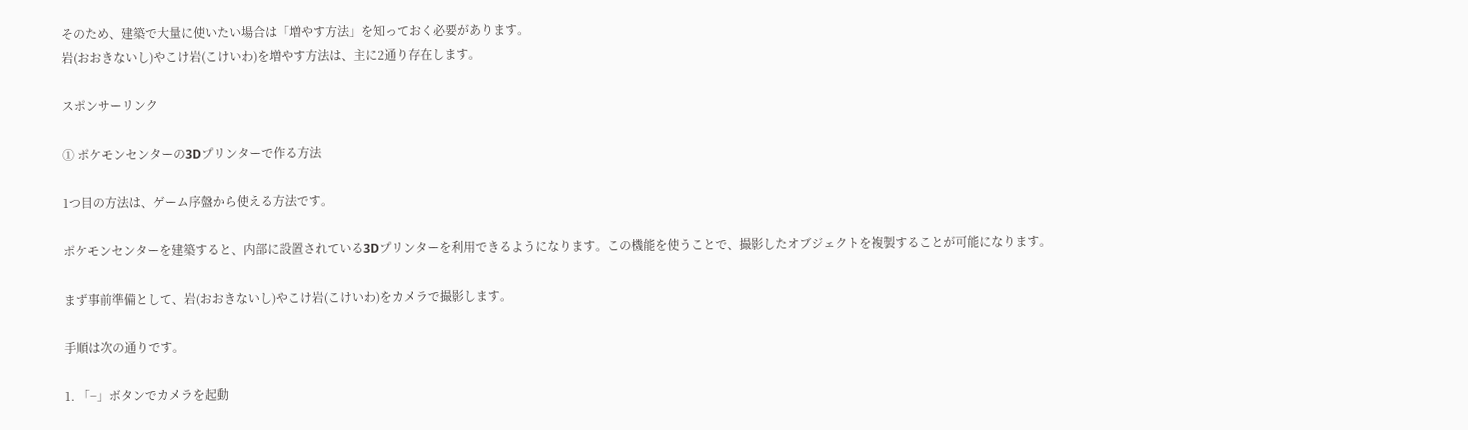そのため、建築で大量に使いたい場合は「増やす方法」を知っておく必要があります。
岩(おおきないし)やこけ岩(こけいわ)を増やす方法は、主に2通り存在します。

スポンサーリンク

① ポケモンセンターの3Dプリンターで作る方法

1つ目の方法は、ゲーム序盤から使える方法です。

ポケモンセンターを建築すると、内部に設置されている3Dプリンターを利用できるようになります。この機能を使うことで、撮影したオブジェクトを複製することが可能になります。

まず事前準備として、岩(おおきないし)やこけ岩(こけいわ)をカメラで撮影します。

手順は次の通りです。

1. 「−」ボタンでカメラを起動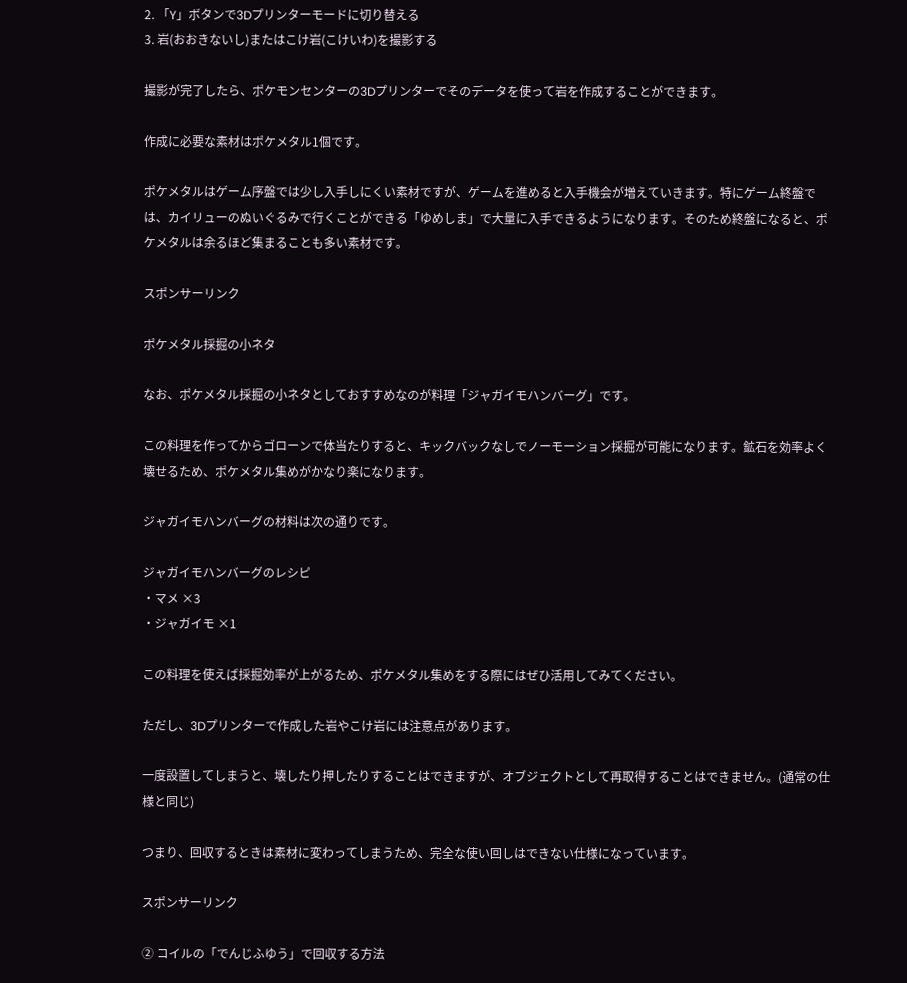2. 「Y」ボタンで3Dプリンターモードに切り替える
3. 岩(おおきないし)またはこけ岩(こけいわ)を撮影する

撮影が完了したら、ポケモンセンターの3Dプリンターでそのデータを使って岩を作成することができます。

作成に必要な素材はポケメタル1個です。

ポケメタルはゲーム序盤では少し入手しにくい素材ですが、ゲームを進めると入手機会が増えていきます。特にゲーム終盤では、カイリューのぬいぐるみで行くことができる「ゆめしま」で大量に入手できるようになります。そのため終盤になると、ポケメタルは余るほど集まることも多い素材です。

スポンサーリンク

ポケメタル採掘の小ネタ

なお、ポケメタル採掘の小ネタとしておすすめなのが料理「ジャガイモハンバーグ」です。

この料理を作ってからゴローンで体当たりすると、キックバックなしでノーモーション採掘が可能になります。鉱石を効率よく壊せるため、ポケメタル集めがかなり楽になります。

ジャガイモハンバーグの材料は次の通りです。

ジャガイモハンバーグのレシピ
・マメ ×3
・ジャガイモ ×1

この料理を使えば採掘効率が上がるため、ポケメタル集めをする際にはぜひ活用してみてください。

ただし、3Dプリンターで作成した岩やこけ岩には注意点があります。

一度設置してしまうと、壊したり押したりすることはできますが、オブジェクトとして再取得することはできません。(通常の仕様と同じ)

つまり、回収するときは素材に変わってしまうため、完全な使い回しはできない仕様になっています。

スポンサーリンク

② コイルの「でんじふゆう」で回収する方法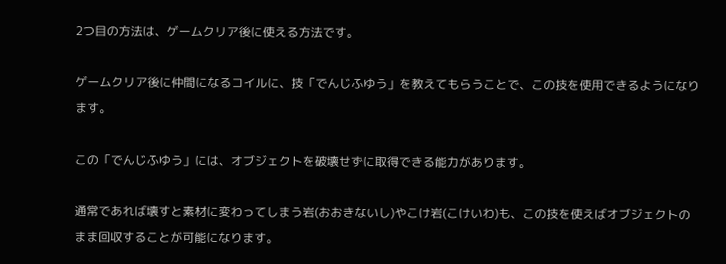2つ目の方法は、ゲームクリア後に使える方法です。

ゲームクリア後に仲間になるコイルに、技「でんじふゆう」を教えてもらうことで、この技を使用できるようになります。

この「でんじふゆう」には、オブジェクトを破壊せずに取得できる能力があります。

通常であれば壊すと素材に変わってしまう岩(おおきないし)やこけ岩(こけいわ)も、この技を使えばオブジェクトのまま回収することが可能になります。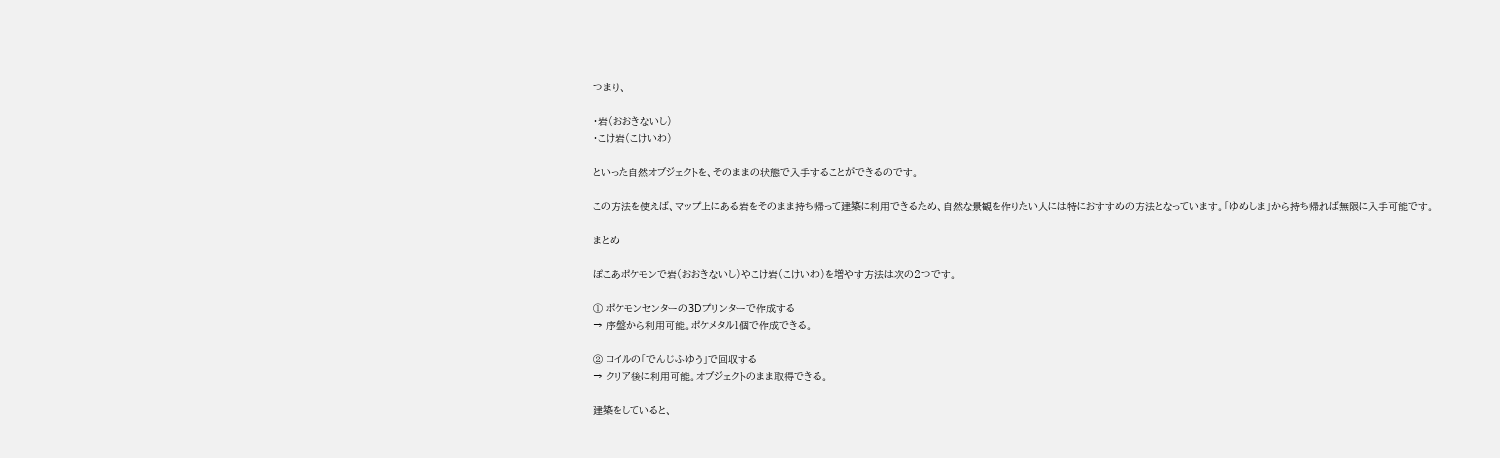つまり、

・岩(おおきないし)
・こけ岩(こけいわ)

といった自然オブジェクトを、そのままの状態で入手することができるのです。

この方法を使えば、マップ上にある岩をそのまま持ち帰って建築に利用できるため、自然な景観を作りたい人には特におすすめの方法となっています。「ゆめしま」から持ち帰れば無限に入手可能です。

まとめ

ぽこあポケモンで岩(おおきないし)やこけ岩(こけいわ)を増やす方法は次の2つです。

① ポケモンセンターの3Dプリンターで作成する
→ 序盤から利用可能。ポケメタル1個で作成できる。

② コイルの「でんじふゆう」で回収する
→ クリア後に利用可能。オブジェクトのまま取得できる。

建築をしていると、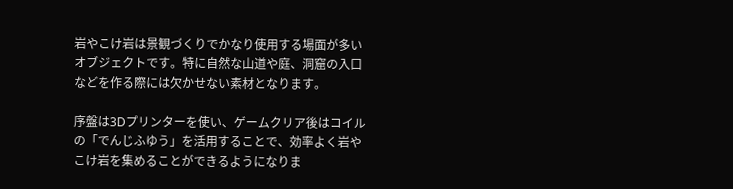岩やこけ岩は景観づくりでかなり使用する場面が多いオブジェクトです。特に自然な山道や庭、洞窟の入口などを作る際には欠かせない素材となります。

序盤は3Dプリンターを使い、ゲームクリア後はコイルの「でんじふゆう」を活用することで、効率よく岩やこけ岩を集めることができるようになりま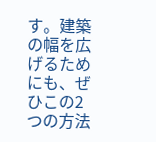す。建築の幅を広げるためにも、ぜひこの2つの方法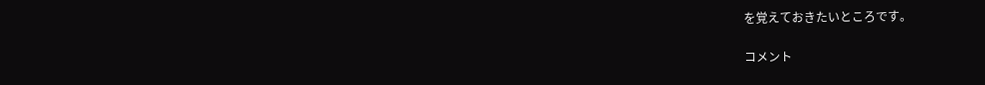を覚えておきたいところです。

コメント